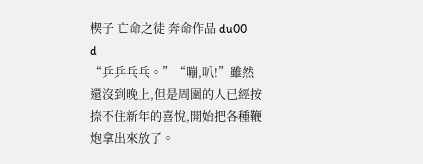楔子 亡命之徒 奔命作品 du00
d
“乒乒乓乓。”“嘣,叭!”雖然還沒到晚上,但是周圍的人已經按捺不住新年的喜悅,開始把各種鞭炮拿出來放了。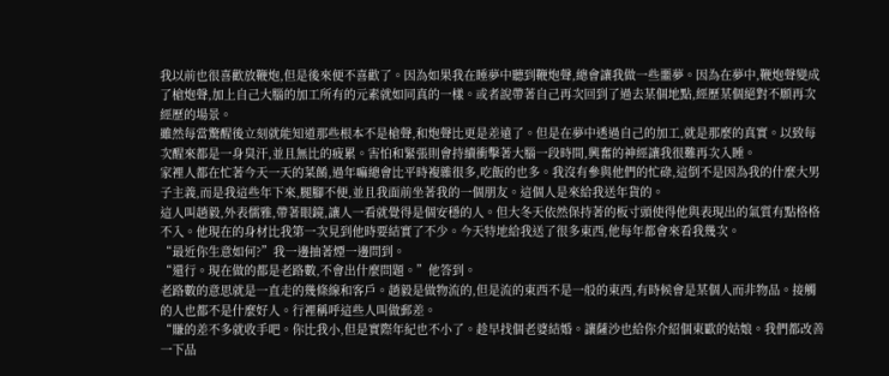我以前也很喜歡放鞭炮,但是後來便不喜歡了。因為如果我在睡夢中聽到鞭炮聲,總會讓我做一些噩夢。因為在夢中,鞭炮聲變成了槍炮聲,加上自己大腦的加工所有的元素就如同真的一樣。或者說帶著自己再次回到了過去某個地點,經歷某個絕對不願再次經歷的場景。
雖然每當驚醒後立刻就能知道那些根本不是槍聲,和炮聲比更是差遠了。但是在夢中透過自己的加工,就是那麼的真實。以致每次醒來都是一身臭汗,並且無比的疲累。害怕和緊張則會持續衝擊著大腦一段時間,興奮的神經讓我很難再次入睡。
家裡人都在忙著今天一天的菜餚,過年嘛總會比平時複雜很多,吃飯的也多。我沒有參與他們的忙碌,這倒不是因為我的什麼大男子主義,而是我這些年下來,腿腳不便,並且我面前坐著我的一個朋友。這個人是來給我送年貨的。
這人叫趙毅,外表儒雅,帶著眼鏡,讓人一看就覺得是個安穩的人。但大冬天依然保持著的板寸頭使得他與表現出的氣質有點格格不入。他現在的身材比我第一次見到他時要結實了不少。今天特地給我送了很多東西,他每年都會來看我幾次。
“最近你生意如何?”我一邊抽著煙一邊問到。
“還行。現在做的都是老路數,不會出什麼問題。”他答到。
老路數的意思就是一直走的幾條線和客戶。趙毅是做物流的,但是流的東西不是一般的東西,有時候會是某個人而非物品。接觸的人也都不是什麼好人。行裡稱呼這些人叫做郵差。
“賺的差不多就收手吧。你比我小,但是實際年紀也不小了。趁早找個老婆結婚。讓薩沙也給你介紹個東歐的姑娘。我們都改善一下品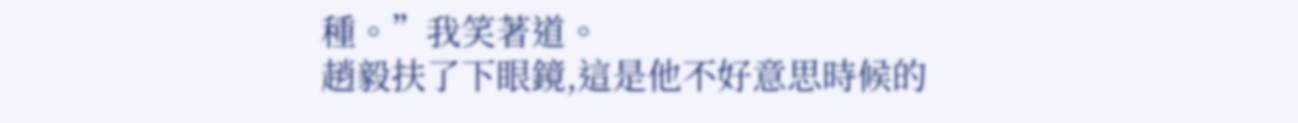種。”我笑著道。
趙毅扶了下眼鏡,這是他不好意思時候的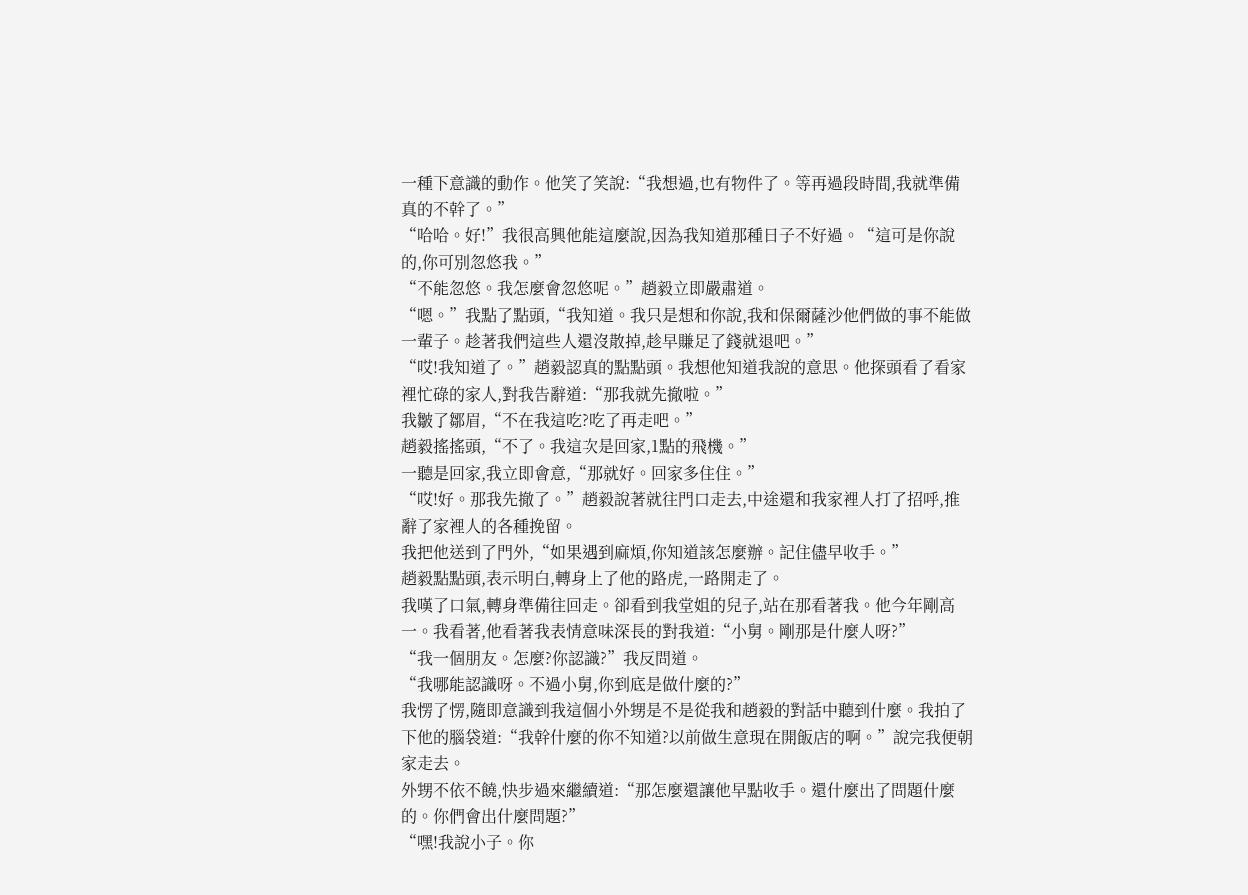一種下意識的動作。他笑了笑說:“我想過,也有物件了。等再過段時間,我就準備真的不幹了。”
“哈哈。好!”我很高興他能這麼說,因為我知道那種日子不好過。“這可是你說的,你可別忽悠我。”
“不能忽悠。我怎麼會忽悠呢。”趙毅立即嚴肅道。
“嗯。”我點了點頭,“我知道。我只是想和你說,我和保爾薩沙他們做的事不能做一輩子。趁著我們這些人還沒散掉,趁早賺足了錢就退吧。”
“哎!我知道了。”趙毅認真的點點頭。我想他知道我說的意思。他探頭看了看家裡忙碌的家人,對我告辭道:“那我就先撤啦。”
我皺了鄒眉,“不在我這吃?吃了再走吧。”
趙毅搖搖頭,“不了。我這次是回家,1點的飛機。”
一聽是回家,我立即會意,“那就好。回家多住住。”
“哎!好。那我先撤了。”趙毅說著就往門口走去,中途還和我家裡人打了招呼,推辭了家裡人的各種挽留。
我把他送到了門外,“如果遇到麻煩,你知道該怎麼辦。記住儘早收手。”
趙毅點點頭,表示明白,轉身上了他的路虎,一路開走了。
我嘆了口氣,轉身準備往回走。卻看到我堂姐的兒子,站在那看著我。他今年剛高一。我看著,他看著我表情意味深長的對我道:“小舅。剛那是什麼人呀?”
“我一個朋友。怎麼?你認識?”我反問道。
“我哪能認識呀。不過小舅,你到底是做什麼的?”
我愣了愣,隨即意識到我這個小外甥是不是從我和趙毅的對話中聽到什麼。我拍了下他的腦袋道:“我幹什麼的你不知道?以前做生意現在開飯店的啊。”說完我便朝家走去。
外甥不依不饒,快步過來繼續道:“那怎麼還讓他早點收手。還什麼出了問題什麼的。你們會出什麼問題?”
“嘿!我說小子。你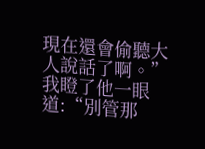現在還會偷聽大人說話了啊。”我瞪了他一眼道:“別管那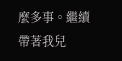麼多事。繼續帶著我兒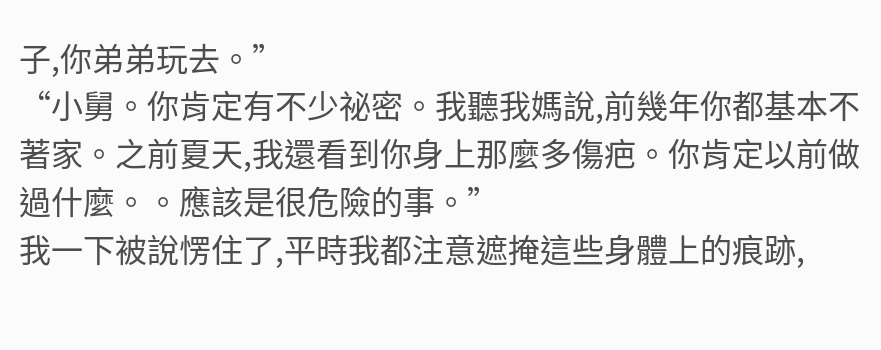子,你弟弟玩去。”
“小舅。你肯定有不少祕密。我聽我媽說,前幾年你都基本不著家。之前夏天,我還看到你身上那麼多傷疤。你肯定以前做過什麼。。應該是很危險的事。”
我一下被說愣住了,平時我都注意遮掩這些身體上的痕跡,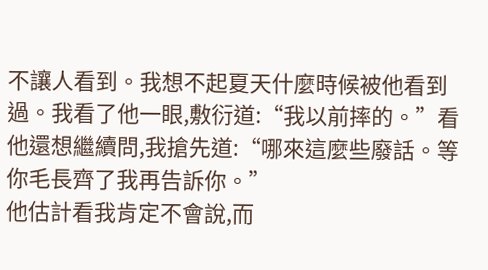不讓人看到。我想不起夏天什麼時候被他看到過。我看了他一眼,敷衍道:“我以前摔的。”看他還想繼續問,我搶先道:“哪來這麼些廢話。等你毛長齊了我再告訴你。”
他估計看我肯定不會說,而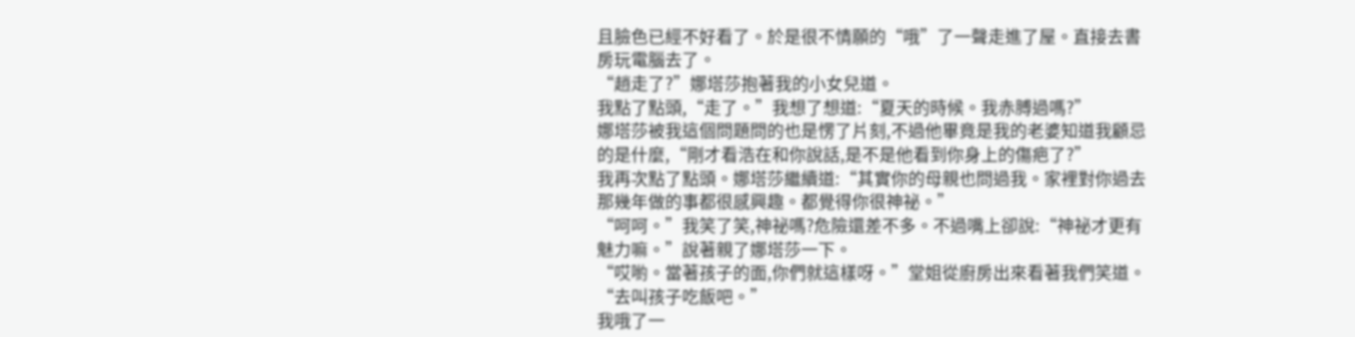且臉色已經不好看了。於是很不情願的“哦”了一聲走進了屋。直接去書房玩電腦去了。
“趙走了?”娜塔莎抱著我的小女兒道。
我點了點頭,“走了。”我想了想道:“夏天的時候。我赤膊過嗎?”
娜塔莎被我這個問題問的也是愣了片刻,不過他畢竟是我的老婆知道我顧忌的是什麼,“剛才看浩在和你說話,是不是他看到你身上的傷疤了?”
我再次點了點頭。娜塔莎繼續道:“其實你的母親也問過我。家裡對你過去那幾年做的事都很感興趣。都覺得你很神祕。”
“呵呵。”我笑了笑,神祕嗎?危險還差不多。不過嘴上卻說:“神祕才更有魅力嘛。”說著親了娜塔莎一下。
“哎喲。當著孩子的面,你們就這樣呀。”堂姐從廚房出來看著我們笑道。“去叫孩子吃飯吧。”
我哦了一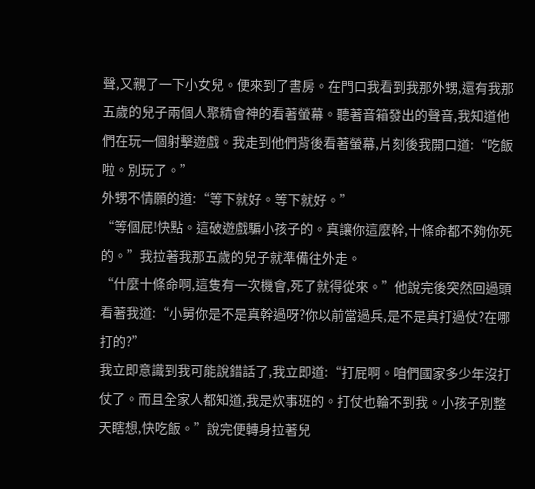聲,又親了一下小女兒。便來到了書房。在門口我看到我那外甥,還有我那五歲的兒子兩個人聚精會神的看著螢幕。聽著音箱發出的聲音,我知道他們在玩一個射擊遊戲。我走到他們背後看著螢幕,片刻後我開口道:“吃飯啦。別玩了。”
外甥不情願的道:“等下就好。等下就好。”
“等個屁!快點。這破遊戲騙小孩子的。真讓你這麼幹,十條命都不夠你死的。”我拉著我那五歲的兒子就準備往外走。
“什麼十條命啊,這隻有一次機會,死了就得從來。”他說完後突然回過頭看著我道:“小舅你是不是真幹過呀?你以前當過兵,是不是真打過仗?在哪打的?”
我立即意識到我可能說錯話了,我立即道:“打屁啊。咱們國家多少年沒打仗了。而且全家人都知道,我是炊事班的。打仗也輪不到我。小孩子別整天瞎想,快吃飯。”說完便轉身拉著兒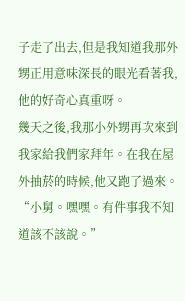子走了出去,但是我知道我那外甥正用意味深長的眼光看著我,他的好奇心真重呀。
幾天之後,我那小外甥再次來到我家給我們家拜年。在我在屋外抽菸的時候,他又跑了過來。
“小舅。嘿嘿。有件事我不知道該不該說。”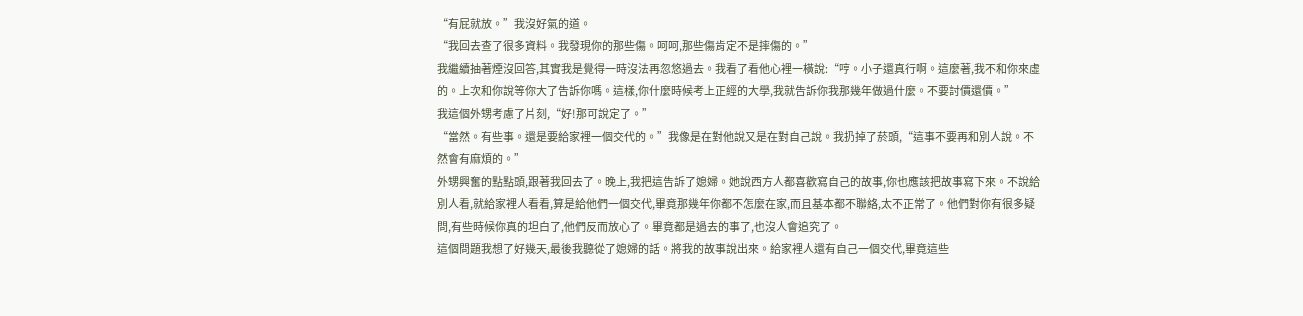“有屁就放。”我沒好氣的道。
“我回去查了很多資料。我發現你的那些傷。呵呵,那些傷肯定不是摔傷的。”
我繼續抽著煙沒回答,其實我是覺得一時沒法再忽悠過去。我看了看他心裡一橫說:“哼。小子還真行啊。這麼著,我不和你來虛的。上次和你說等你大了告訴你嗎。這樣,你什麼時候考上正經的大學,我就告訴你我那幾年做過什麼。不要討價還價。”
我這個外甥考慮了片刻,“好!那可說定了。”
“當然。有些事。還是要給家裡一個交代的。”我像是在對他說又是在對自己說。我扔掉了菸頭,“這事不要再和別人說。不然會有麻煩的。”
外甥興奮的點點頭,跟著我回去了。晚上,我把這告訴了媳婦。她說西方人都喜歡寫自己的故事,你也應該把故事寫下來。不說給別人看,就給家裡人看看,算是給他們一個交代,畢竟那幾年你都不怎麼在家,而且基本都不聯絡,太不正常了。他們對你有很多疑問,有些時候你真的坦白了,他們反而放心了。畢竟都是過去的事了,也沒人會追究了。
這個問題我想了好幾天,最後我聽從了媳婦的話。將我的故事說出來。給家裡人還有自己一個交代,畢竟這些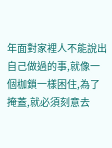年面對家裡人不能說出自己做過的事,就像一個枷鎖一樣困住,為了掩蓋,就必須刻意去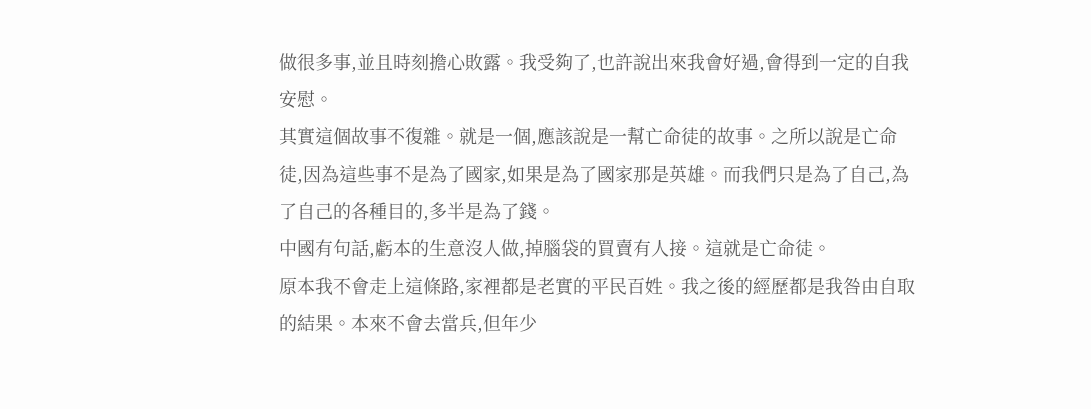做很多事,並且時刻擔心敗露。我受夠了,也許說出來我會好過,會得到一定的自我安慰。
其實這個故事不復雜。就是一個,應該說是一幫亡命徒的故事。之所以說是亡命徒,因為這些事不是為了國家,如果是為了國家那是英雄。而我們只是為了自己,為了自己的各種目的,多半是為了錢。
中國有句話,虧本的生意沒人做,掉腦袋的買賣有人接。這就是亡命徒。
原本我不會走上這條路,家裡都是老實的平民百姓。我之後的經歷都是我咎由自取的結果。本來不會去當兵,但年少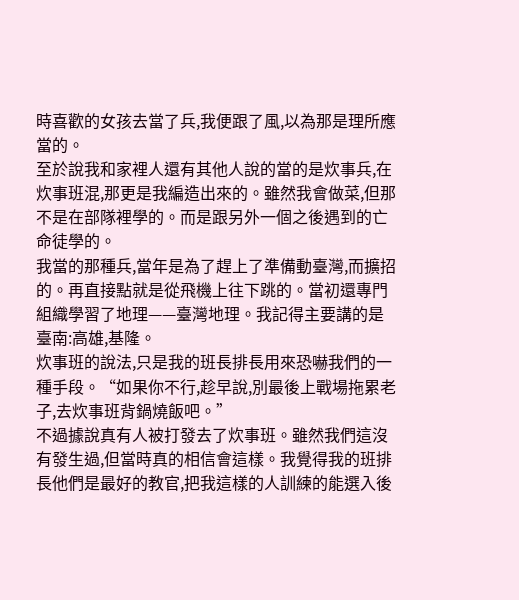時喜歡的女孩去當了兵,我便跟了風,以為那是理所應當的。
至於說我和家裡人還有其他人說的當的是炊事兵,在炊事班混,那更是我編造出來的。雖然我會做菜,但那不是在部隊裡學的。而是跟另外一個之後遇到的亡命徒學的。
我當的那種兵,當年是為了趕上了準備動臺灣,而擴招的。再直接點就是從飛機上往下跳的。當初還專門組織學習了地理——臺灣地理。我記得主要講的是臺南:高雄,基隆。
炊事班的說法,只是我的班長排長用來恐嚇我們的一種手段。“如果你不行,趁早說,別最後上戰場拖累老子,去炊事班背鍋燒飯吧。”
不過據說真有人被打發去了炊事班。雖然我們這沒有發生過,但當時真的相信會這樣。我覺得我的班排長他們是最好的教官,把我這樣的人訓練的能選入後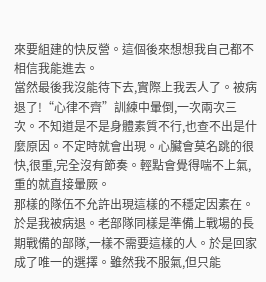來要組建的快反營。這個後來想想我自己都不相信我能進去。
當然最後我沒能待下去,實際上我丟人了。被病退了!“心律不齊”訓練中暈倒,一次兩次三次。不知道是不是身體素質不行,也查不出是什麼原因。不定時就會出現。心臟會莫名跳的很快,很重,完全沒有節奏。輕點會覺得喘不上氣,重的就直接暈厥。
那樣的隊伍不允許出現這樣的不穩定因素在。於是我被病退。老部隊同樣是準備上戰場的長期戰備的部隊,一樣不需要這樣的人。於是回家成了唯一的選擇。雖然我不服氣,但只能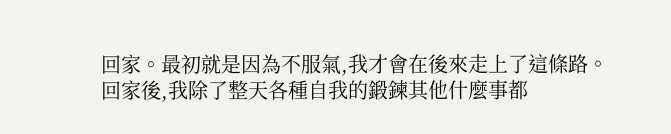回家。最初就是因為不服氣,我才會在後來走上了這條路。
回家後,我除了整天各種自我的鍛鍊其他什麼事都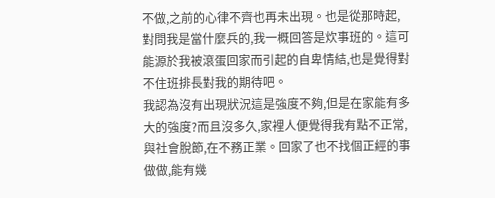不做,之前的心律不齊也再未出現。也是從那時起,對問我是當什麼兵的,我一概回答是炊事班的。這可能源於我被滾蛋回家而引起的自卑情結,也是覺得對不住班排長對我的期待吧。
我認為沒有出現狀況這是強度不夠,但是在家能有多大的強度?而且沒多久,家裡人便覺得我有點不正常,與社會脫節,在不務正業。回家了也不找個正經的事做做,能有幾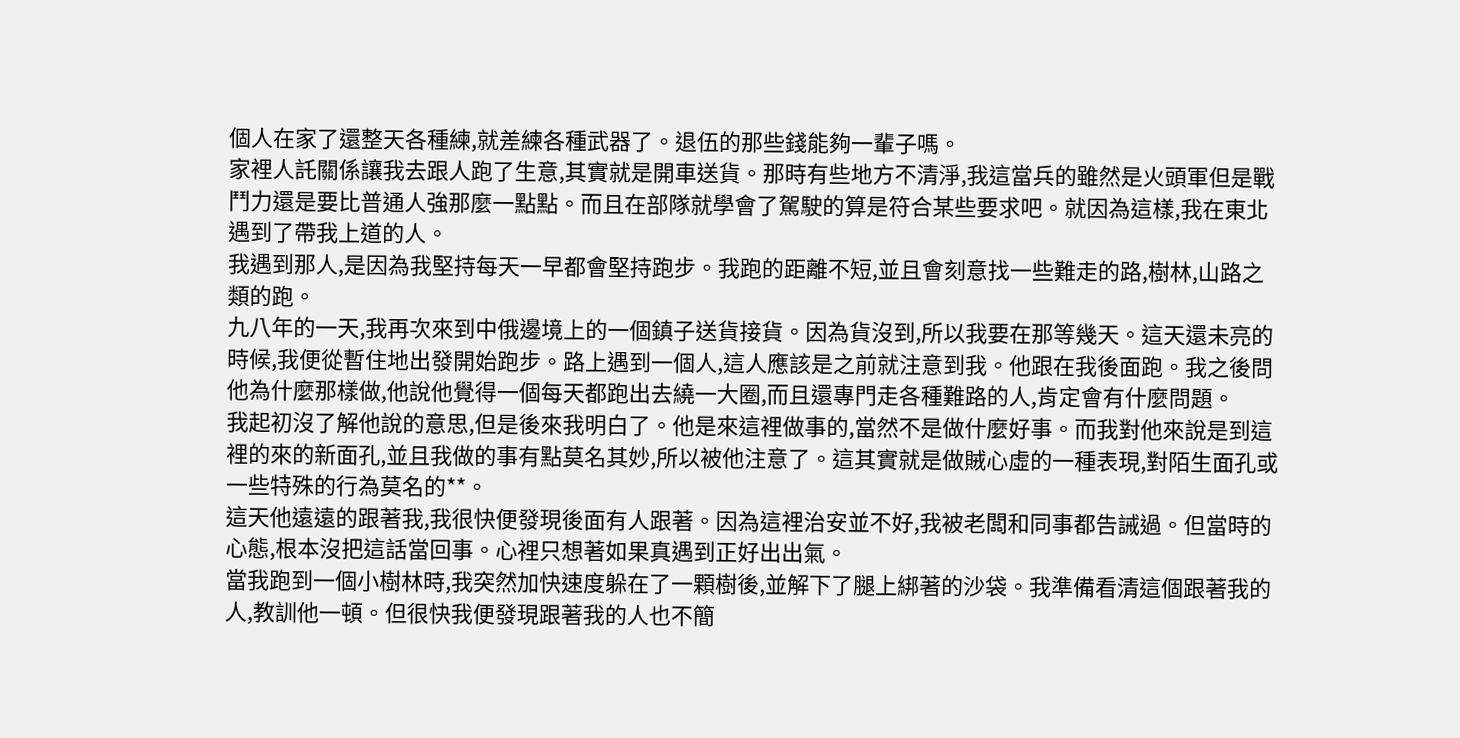個人在家了還整天各種練,就差練各種武器了。退伍的那些錢能夠一輩子嗎。
家裡人託關係讓我去跟人跑了生意,其實就是開車送貨。那時有些地方不清淨,我這當兵的雖然是火頭軍但是戰鬥力還是要比普通人強那麼一點點。而且在部隊就學會了駕駛的算是符合某些要求吧。就因為這樣,我在東北遇到了帶我上道的人。
我遇到那人,是因為我堅持每天一早都會堅持跑步。我跑的距離不短,並且會刻意找一些難走的路,樹林,山路之類的跑。
九八年的一天,我再次來到中俄邊境上的一個鎮子送貨接貨。因為貨沒到,所以我要在那等幾天。這天還未亮的時候,我便從暫住地出發開始跑步。路上遇到一個人,這人應該是之前就注意到我。他跟在我後面跑。我之後問他為什麼那樣做,他說他覺得一個每天都跑出去繞一大圈,而且還專門走各種難路的人,肯定會有什麼問題。
我起初沒了解他說的意思,但是後來我明白了。他是來這裡做事的,當然不是做什麼好事。而我對他來說是到這裡的來的新面孔,並且我做的事有點莫名其妙,所以被他注意了。這其實就是做賊心虛的一種表現,對陌生面孔或一些特殊的行為莫名的**。
這天他遠遠的跟著我,我很快便發現後面有人跟著。因為這裡治安並不好,我被老闆和同事都告誡過。但當時的心態,根本沒把這話當回事。心裡只想著如果真遇到正好出出氣。
當我跑到一個小樹林時,我突然加快速度躲在了一顆樹後,並解下了腿上綁著的沙袋。我準備看清這個跟著我的人,教訓他一頓。但很快我便發現跟著我的人也不簡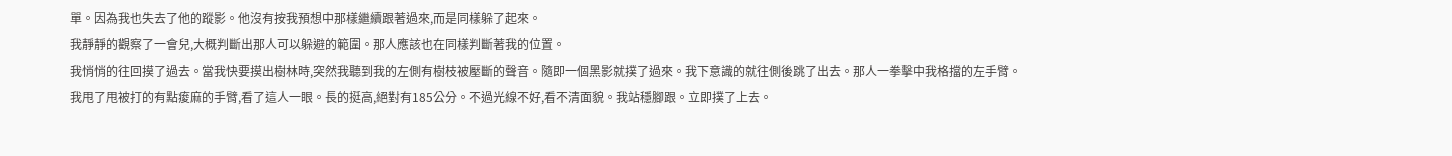單。因為我也失去了他的蹤影。他沒有按我預想中那樣繼續跟著過來,而是同樣躲了起來。
我靜靜的觀察了一會兒,大概判斷出那人可以躲避的範圍。那人應該也在同樣判斷著我的位置。
我悄悄的往回摸了過去。當我快要摸出樹林時,突然我聽到我的左側有樹枝被壓斷的聲音。隨即一個黑影就撲了過來。我下意識的就往側後跳了出去。那人一拳擊中我格擋的左手臂。
我甩了甩被打的有點痠麻的手臂,看了這人一眼。長的挺高,絕對有185公分。不過光線不好,看不清面貌。我站穩腳跟。立即撲了上去。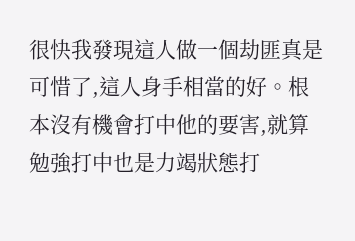很快我發現這人做一個劫匪真是可惜了,這人身手相當的好。根本沒有機會打中他的要害,就算勉強打中也是力竭狀態打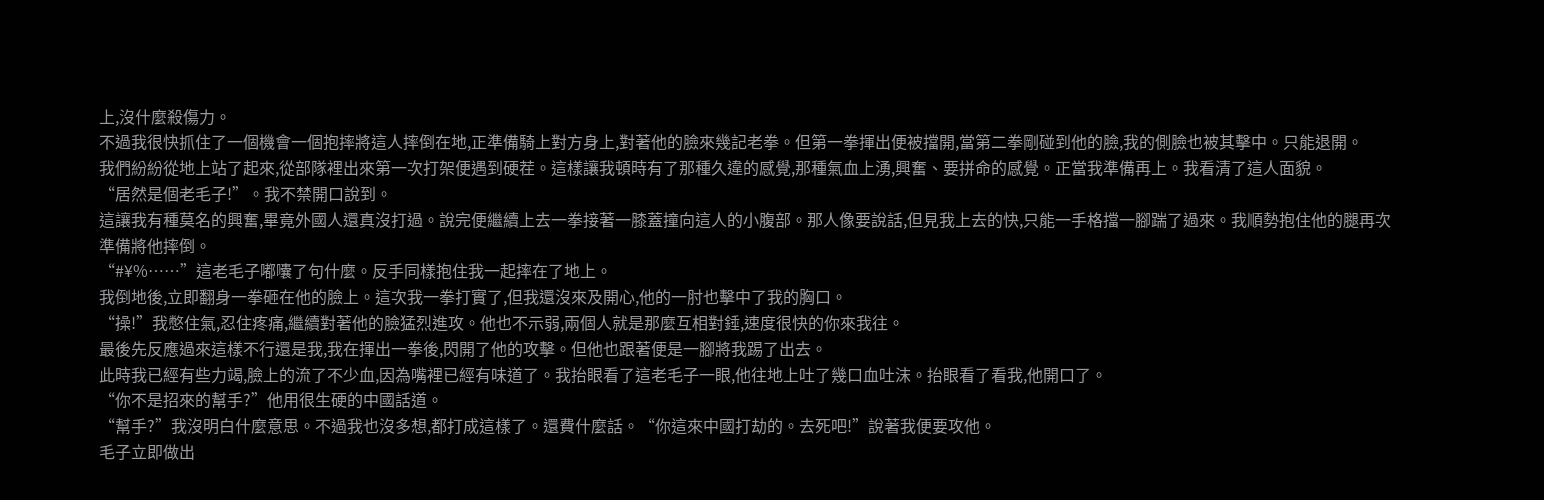上,沒什麼殺傷力。
不過我很快抓住了一個機會一個抱摔將這人摔倒在地,正準備騎上對方身上,對著他的臉來幾記老拳。但第一拳揮出便被擋開,當第二拳剛碰到他的臉,我的側臉也被其擊中。只能退開。
我們紛紛從地上站了起來,從部隊裡出來第一次打架便遇到硬茬。這樣讓我頓時有了那種久違的感覺,那種氣血上湧,興奮、要拼命的感覺。正當我準備再上。我看清了這人面貌。
“居然是個老毛子!”。我不禁開口說到。
這讓我有種莫名的興奮,畢竟外國人還真沒打過。說完便繼續上去一拳接著一膝蓋撞向這人的小腹部。那人像要說話,但見我上去的快,只能一手格擋一腳踹了過來。我順勢抱住他的腿再次準備將他摔倒。
“#¥%……”這老毛子嘟囔了句什麼。反手同樣抱住我一起摔在了地上。
我倒地後,立即翻身一拳砸在他的臉上。這次我一拳打實了,但我還沒來及開心,他的一肘也擊中了我的胸口。
“操!”我憋住氣,忍住疼痛,繼續對著他的臉猛烈進攻。他也不示弱,兩個人就是那麼互相對錘,速度很快的你來我往。
最後先反應過來這樣不行還是我,我在揮出一拳後,閃開了他的攻擊。但他也跟著便是一腳將我踢了出去。
此時我已經有些力竭,臉上的流了不少血,因為嘴裡已經有味道了。我抬眼看了這老毛子一眼,他往地上吐了幾口血吐沫。抬眼看了看我,他開口了。
“你不是招來的幫手?”他用很生硬的中國話道。
“幫手?”我沒明白什麼意思。不過我也沒多想,都打成這樣了。還費什麼話。“你這來中國打劫的。去死吧!”說著我便要攻他。
毛子立即做出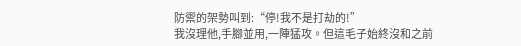防禦的架勢叫到:“停!我不是打劫的!”
我沒理他,手腳並用,一陣猛攻。但這毛子始終沒和之前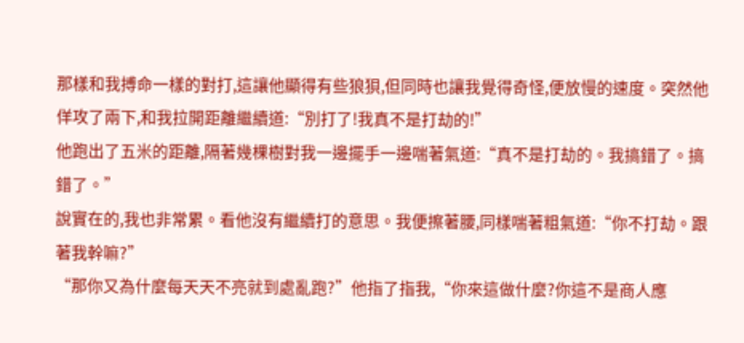那樣和我搏命一樣的對打,這讓他顯得有些狼狽,但同時也讓我覺得奇怪,便放慢的速度。突然他佯攻了兩下,和我拉開距離繼續道:“別打了!我真不是打劫的!”
他跑出了五米的距離,隔著幾棵樹對我一邊擺手一邊喘著氣道:“真不是打劫的。我搞錯了。搞錯了。”
說實在的,我也非常累。看他沒有繼續打的意思。我便擦著腰,同樣喘著粗氣道:“你不打劫。跟著我幹嘛?”
“那你又為什麼每天天不亮就到處亂跑?”他指了指我,“你來這做什麼?你這不是商人應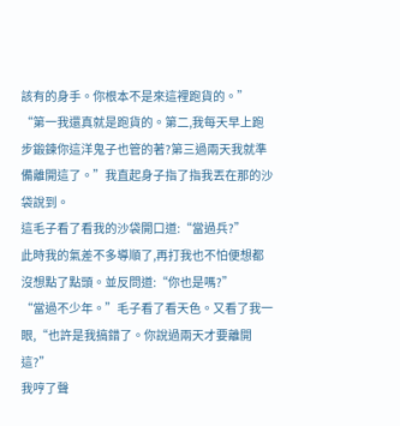該有的身手。你根本不是來這裡跑貨的。”
“第一我還真就是跑貨的。第二,我每天早上跑步鍛鍊你這洋鬼子也管的著?第三過兩天我就準備離開這了。”我直起身子指了指我丟在那的沙袋說到。
這毛子看了看我的沙袋開口道:“當過兵?”
此時我的氣差不多導順了,再打我也不怕便想都沒想點了點頭。並反問道:“你也是嗎?”
“當過不少年。”毛子看了看天色。又看了我一眼,“也許是我搞錯了。你說過兩天才要離開這?”
我哼了聲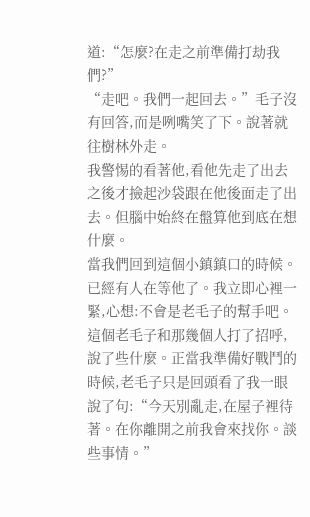道:“怎麼?在走之前準備打劫我們?”
“走吧。我們一起回去。”毛子沒有回答,而是咧嘴笑了下。說著就往樹林外走。
我警惕的看著他,看他先走了出去之後才撿起沙袋跟在他後面走了出去。但腦中始終在盤算他到底在想什麼。
當我們回到這個小鎮鎮口的時候。已經有人在等他了。我立即心裡一緊,心想:不會是老毛子的幫手吧。
這個老毛子和那幾個人打了招呼,說了些什麼。正當我準備好戰鬥的時候,老毛子只是回頭看了我一眼說了句:“今天別亂走,在屋子裡待著。在你離開之前我會來找你。談些事情。”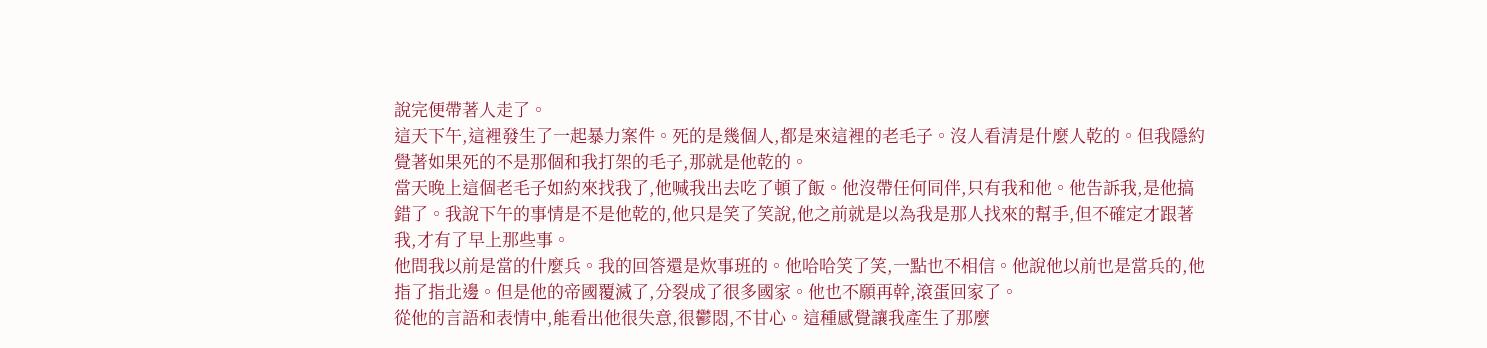說完便帶著人走了。
這天下午,這裡發生了一起暴力案件。死的是幾個人,都是來這裡的老毛子。沒人看清是什麼人乾的。但我隱約覺著如果死的不是那個和我打架的毛子,那就是他乾的。
當天晚上這個老毛子如約來找我了,他喊我出去吃了頓了飯。他沒帶任何同伴,只有我和他。他告訴我,是他搞錯了。我說下午的事情是不是他乾的,他只是笑了笑說,他之前就是以為我是那人找來的幫手,但不確定才跟著我,才有了早上那些事。
他問我以前是當的什麼兵。我的回答還是炊事班的。他哈哈笑了笑,一點也不相信。他說他以前也是當兵的,他指了指北邊。但是他的帝國覆滅了,分裂成了很多國家。他也不願再幹,滾蛋回家了。
從他的言語和表情中,能看出他很失意,很鬱悶,不甘心。這種感覺讓我產生了那麼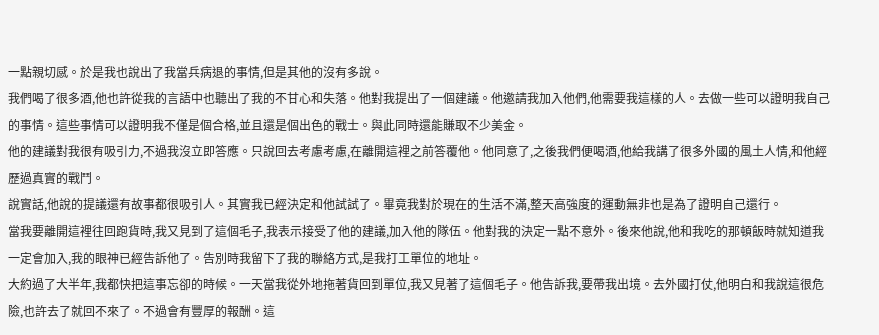一點親切感。於是我也說出了我當兵病退的事情,但是其他的沒有多說。
我們喝了很多酒,他也許從我的言語中也聽出了我的不甘心和失落。他對我提出了一個建議。他邀請我加入他們,他需要我這樣的人。去做一些可以證明我自己的事情。這些事情可以證明我不僅是個合格,並且還是個出色的戰士。與此同時還能賺取不少美金。
他的建議對我很有吸引力,不過我沒立即答應。只說回去考慮考慮,在離開這裡之前答覆他。他同意了,之後我們便喝酒,他給我講了很多外國的風土人情,和他經歷過真實的戰鬥。
說實話,他說的提議還有故事都很吸引人。其實我已經決定和他試試了。畢竟我對於現在的生活不滿,整天高強度的運動無非也是為了證明自己還行。
當我要離開這裡往回跑貨時,我又見到了這個毛子,我表示接受了他的建議,加入他的隊伍。他對我的決定一點不意外。後來他說,他和我吃的那頓飯時就知道我一定會加入,我的眼神已經告訴他了。告別時我留下了我的聯絡方式,是我打工單位的地址。
大約過了大半年,我都快把這事忘卻的時候。一天當我從外地拖著貨回到單位,我又見著了這個毛子。他告訴我,要帶我出境。去外國打仗,他明白和我說這很危險,也許去了就回不來了。不過會有豐厚的報酬。這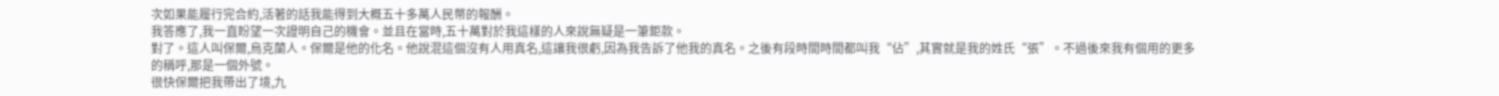次如果能履行完合約,活著的話我能得到大概五十多萬人民幣的報酬。
我答應了,我一直盼望一次證明自己的機會。並且在當時,五十萬對於我這樣的人來說無疑是一筆鉅款。
對了。這人叫保爾,烏克蘭人。保爾是他的化名。他說混這個沒有人用真名,這讓我很虧,因為我告訴了他我的真名。之後有段時間時間都叫我“佔”,其實就是我的姓氏“張”。不過後來我有個用的更多的稱呼,那是一個外號。
很快保爾把我帶出了境,九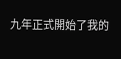九年正式開始了我的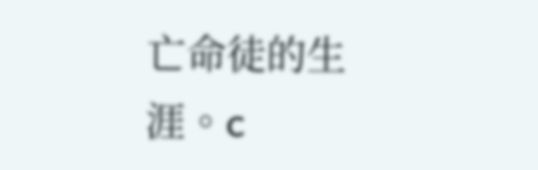亡命徒的生涯。c